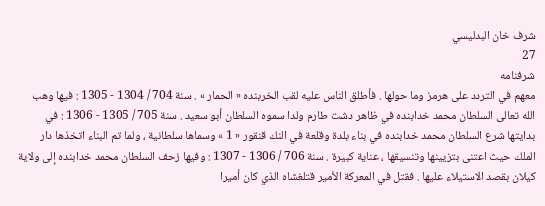شرف خان البدليسي
27
شرفنامه
معهم في التردد على هرمز وما حولها . فأطلق الناس عليه لقب الخربنده « الحمار » . سنة 704 / 1304 - 1305 : فيها وهب الله تعالى السلطان محمد خدابنده في ظاهر دشت طارم ولدا سموه السلطان أبو سعيد . سنة 705 / 1305 - 1306 : في بدايتها شرع السلطان محمد خدابنده في بناء بلدة وقلعة في النك قنقور « 1 » وسماها سلطانية ، ولما تم البناء اتخذها دار الملك حيث اعتنى بتزيينها وتنسيقها ، عناية كبيرة . سنة 706 / 1306 - 1307 : وفيها زحف السلطان محمد خدابنده إلى ولاية كيلان بقصد الاستيلاء عليها . فقتل في المعركة الأمير قتلغشاه الذي كان أميرا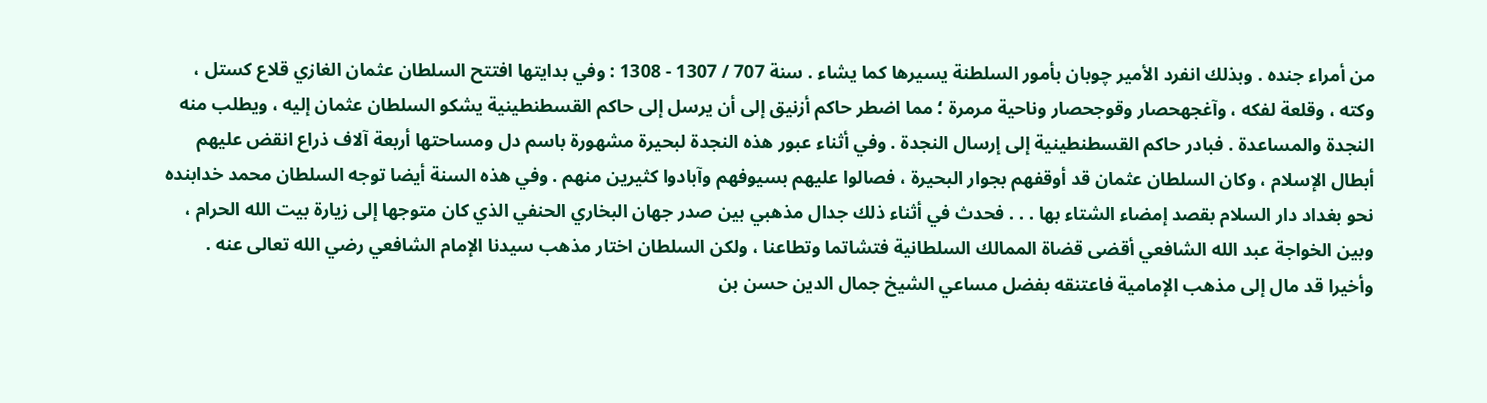من أمراء جنده . وبذلك انفرد الأمير چوبان بأمور السلطنة يسيرها كما يشاء . سنة 707 / 1307 - 1308 : وفي بدايتها افتتح السلطان عثمان الغازي قلاع كستل ، وكته ، وقلعة لفكه ، وآغجهحصار وقوجحصار وناحية مرمرة ؛ مما اضطر حاكم أزنيق إلى أن يرسل إلى حاكم القسطنطينية يشكو السلطان عثمان إليه ، ويطلب منه النجدة والمساعدة . فبادر حاكم القسطنطينية إلى إرسال النجدة . وفي أثناء عبور هذه النجدة لبحيرة مشهورة باسم دل ومساحتها أربعة آلاف ذراع انقض عليهم أبطال الإسلام ، وكان السلطان عثمان قد أوقفهم بجوار البحيرة ، فصالوا عليهم بسيوفهم وآبادوا كثيرين منهم . وفي هذه السنة أيضا توجه السلطان محمد خدابنده نحو بغداد دار السلام بقصد إمضاء الشتاء بها . . . فحدث في أثناء ذلك جدال مذهبي بين صدر جهان البخاري الحنفي الذي كان متوجها إلى زيارة بيت الله الحرام ، وبين الخواجة عبد الله الشافعي أقضى قضاة الممالك السلطانية فتشاتما وتطاعنا ، ولكن السلطان اختار مذهب سيدنا الإمام الشافعي رضي الله تعالى عنه . وأخيرا قد مال إلى مذهب الإمامية فاعتنقه بفضل مساعي الشيخ جمال الدين حسن بن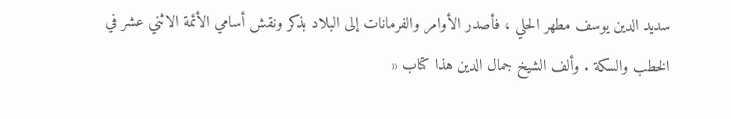سديد الدين يوسف مطهر الحلي ، فأصدر الأوامر والفرمانات إلى البلاد بذكر ونقش أسامي الأئمة الاثني عشر في الخطب والسكة . وألف الشيخ جمال الدين هذا كتاب «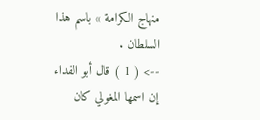منهاج الكرامة » باسم هذا السلطان .
--> ( 1 ) قال أبو الفداء إن اسمها المغولي كان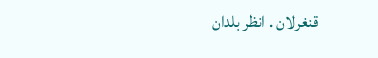قنغرلان . انظر بلدان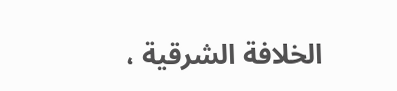الخلافة الشرقية ،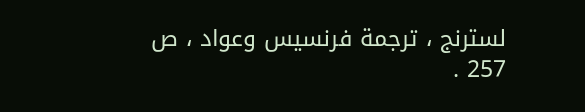لسترنج ، ترجمة فرنسيس وعواد ، ص 257 .